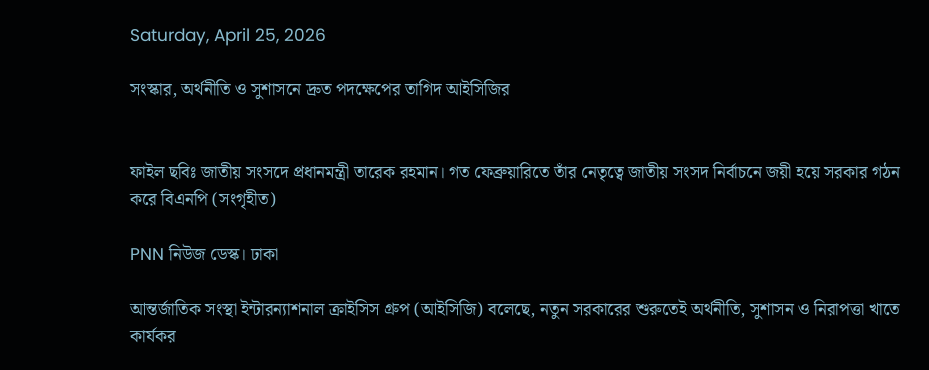Saturday, April 25, 2026

সংস্কার, অর্থনীতি ও সুশাসনে দ্রুত পদক্ষেপের তাগিদ আইসিজির


ফাইল ছবিঃ জাতীয় সংসদে প্রধানমন্ত্রী তারেক রহমান। গত ফেব্রুয়ারিতে তাঁর নেতৃত্বে জাতীয় সংসদ নির্বাচনে জয়ী হয়ে সরকার গঠন করে বিএনপি (সংগৃহীত)

PNN নিউজ ডেস্ক। ঢাকা

আন্তর্জাতিক সংস্থা ইন্টারন্যাশনাল ক্রাইসিস গ্রুপ (আইসিজি) বলেছে, নতুন সরকারের শুরুতেই অর্থনীতি, সুশাসন ও নিরাপত্তা খাতে কার্যকর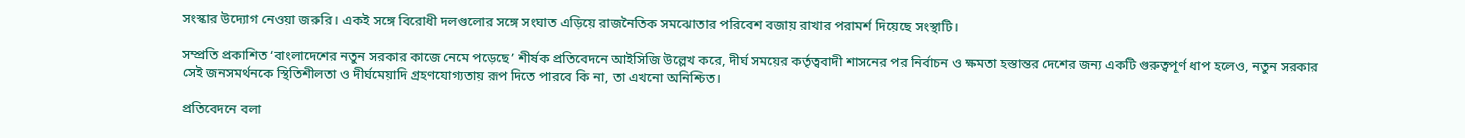সংস্কার উদ্যোগ নেওয়া জরুরি। একই সঙ্গে বিরোধী দলগুলোর সঙ্গে সংঘাত এড়িয়ে রাজনৈতিক সমঝোতার পরিবেশ বজায় রাখার পরামর্শ দিয়েছে সংস্থাটি।

সম্প্রতি প্রকাশিত ‘বাংলাদেশের নতুন সরকার কাজে নেমে পড়েছে’ শীর্ষক প্রতিবেদনে আইসিজি উল্লেখ করে, দীর্ঘ সময়ের কর্তৃত্ববাদী শাসনের পর নির্বাচন ও ক্ষমতা হস্তান্তর দেশের জন্য একটি গুরুত্বপূর্ণ ধাপ হলেও, নতুন সরকার সেই জনসমর্থনকে স্থিতিশীলতা ও দীর্ঘমেয়াদি গ্রহণযোগ্যতায় রূপ দিতে পারবে কি না, তা এখনো অনিশ্চিত।

প্রতিবেদনে বলা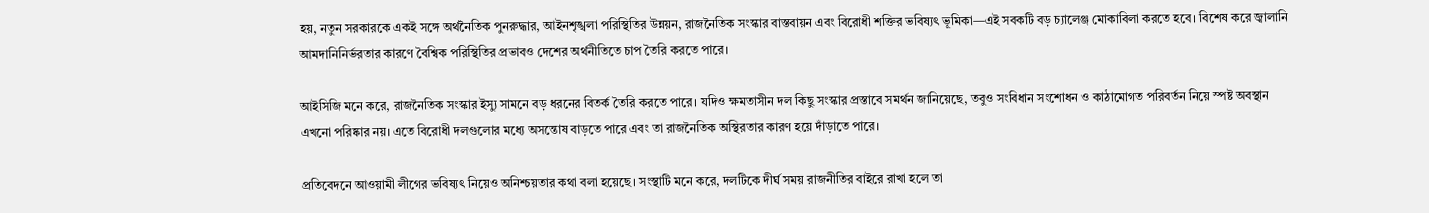হয়, নতুন সরকারকে একই সঙ্গে অর্থনৈতিক পুনরুদ্ধার, আইনশৃঙ্খলা পরিস্থিতির উন্নয়ন, রাজনৈতিক সংস্কার বাস্তবায়ন এবং বিরোধী শক্তির ভবিষ্যৎ ভূমিকা—এই সবকটি বড় চ্যালেঞ্জ মোকাবিলা করতে হবে। বিশেষ করে জ্বালানি আমদানিনির্ভরতার কারণে বৈশ্বিক পরিস্থিতির প্রভাবও দেশের অর্থনীতিতে চাপ তৈরি করতে পারে।

আইসিজি মনে করে, রাজনৈতিক সংস্কার ইস্যু সামনে বড় ধরনের বিতর্ক তৈরি করতে পারে। যদিও ক্ষমতাসীন দল কিছু সংস্কার প্রস্তাবে সমর্থন জানিয়েছে, তবুও সংবিধান সংশোধন ও কাঠামোগত পরিবর্তন নিয়ে স্পষ্ট অবস্থান এখনো পরিষ্কার নয়। এতে বিরোধী দলগুলোর মধ্যে অসন্তোষ বাড়তে পারে এবং তা রাজনৈতিক অস্থিরতার কারণ হয়ে দাঁড়াতে পারে।

প্রতিবেদনে আওয়ামী লীগের ভবিষ্যৎ নিয়েও অনিশ্চয়তার কথা বলা হয়েছে। সংস্থাটি মনে করে, দলটিকে দীর্ঘ সময় রাজনীতির বাইরে রাখা হলে তা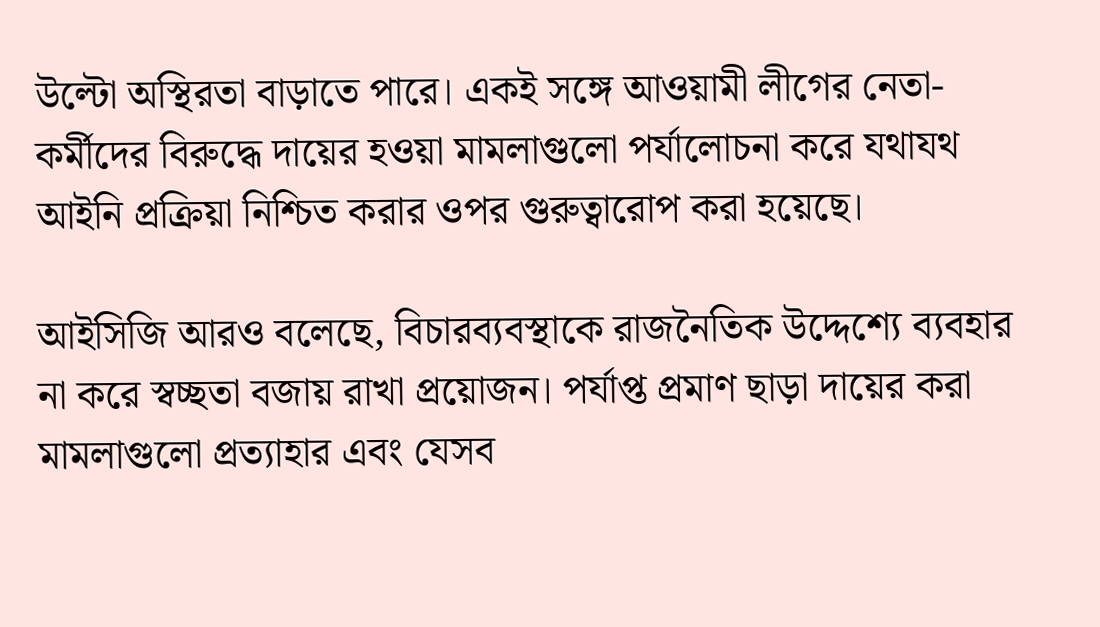উল্টো অস্থিরতা বাড়াতে পারে। একই সঙ্গে আওয়ামী লীগের নেতা-কর্মীদের বিরুদ্ধে দায়ের হওয়া মামলাগুলো পর্যালোচনা করে যথাযথ আইনি প্রক্রিয়া নিশ্চিত করার ওপর গুরুত্বারোপ করা হয়েছে।

আইসিজি আরও বলেছে, বিচারব্যবস্থাকে রাজনৈতিক উদ্দেশ্যে ব্যবহার না করে স্বচ্ছতা বজায় রাখা প্রয়োজন। পর্যাপ্ত প্রমাণ ছাড়া দায়ের করা মামলাগুলো প্রত্যাহার এবং যেসব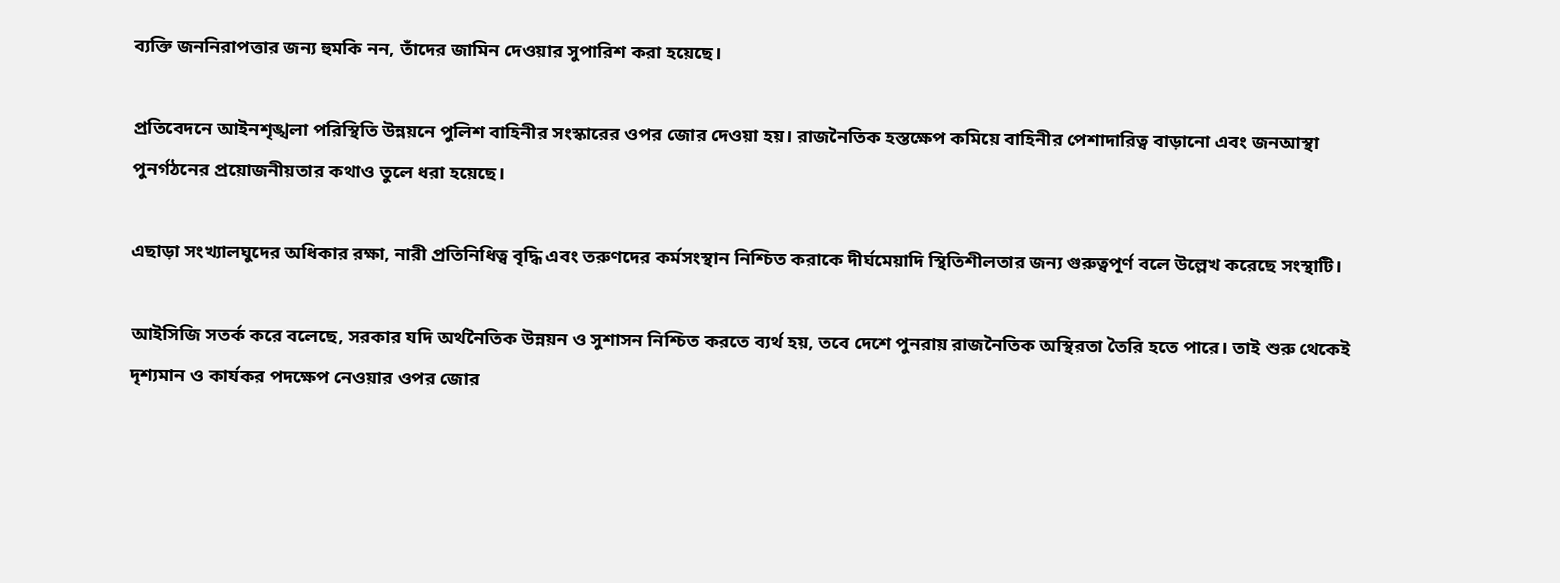ব্যক্তি জননিরাপত্তার জন্য হুমকি নন, তাঁদের জামিন দেওয়ার সুপারিশ করা হয়েছে।

প্রতিবেদনে আইনশৃঙ্খলা পরিস্থিতি উন্নয়নে পুলিশ বাহিনীর সংস্কারের ওপর জোর দেওয়া হয়। রাজনৈতিক হস্তক্ষেপ কমিয়ে বাহিনীর পেশাদারিত্ব বাড়ানো এবং জনআস্থা পুনর্গঠনের প্রয়োজনীয়তার কথাও তুলে ধরা হয়েছে।

এছাড়া সংখ্যালঘুদের অধিকার রক্ষা, নারী প্রতিনিধিত্ব বৃদ্ধি এবং তরুণদের কর্মসংস্থান নিশ্চিত করাকে দীর্ঘমেয়াদি স্থিতিশীলতার জন্য গুরুত্বপূর্ণ বলে উল্লেখ করেছে সংস্থাটি।

আইসিজি সতর্ক করে বলেছে, সরকার যদি অর্থনৈতিক উন্নয়ন ও সুশাসন নিশ্চিত করতে ব্যর্থ হয়, তবে দেশে পুনরায় রাজনৈতিক অস্থিরতা তৈরি হতে পারে। তাই শুরু থেকেই দৃশ্যমান ও কার্যকর পদক্ষেপ নেওয়ার ওপর জোর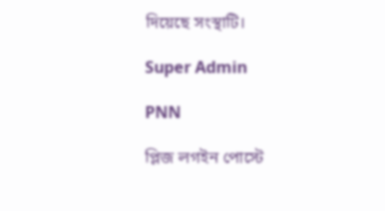দিয়েছে সংস্থাটি।

Super Admin

PNN

প্লিজ লগইন পোস্টে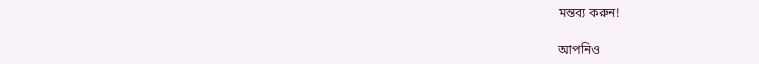মন্তব্য করুন!

আপনিও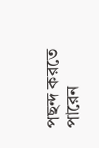পছন্দ করতে পারেন